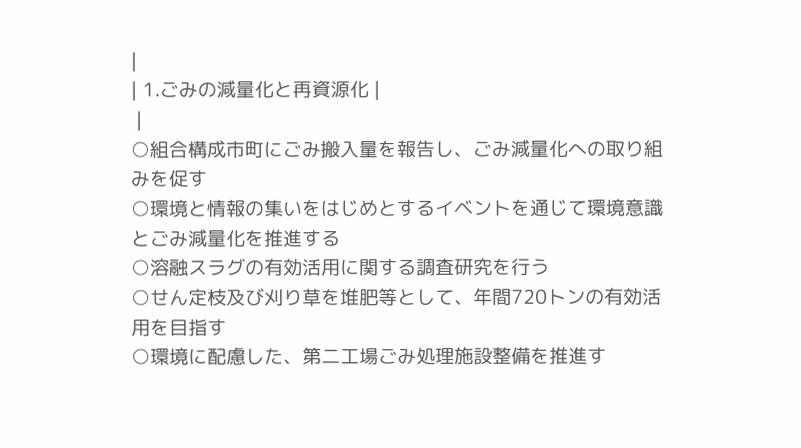|
| 1.ごみの減量化と再資源化 |
 |
○組合構成市町にごみ搬入量を報告し、ごみ減量化への取り組みを促す
○環境と情報の集いをはじめとするイベントを通じて環境意識とごみ減量化を推進する
○溶融スラグの有効活用に関する調査研究を行う
○せん定枝及び刈り草を堆肥等として、年間720トンの有効活用を目指す
○環境に配慮した、第二工場ごみ処理施設整備を推進す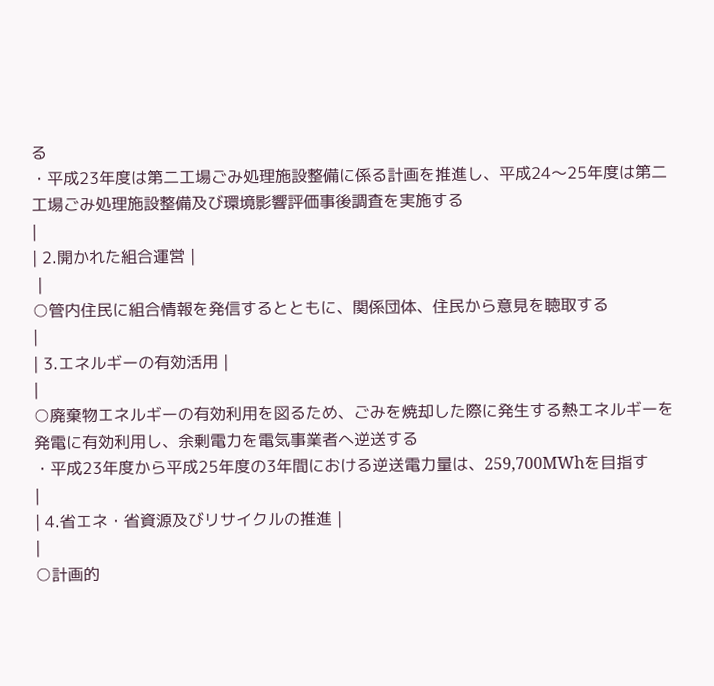る
・平成23年度は第二工場ごみ処理施設整備に係る計画を推進し、平成24〜25年度は第二工場ごみ処理施設整備及び環境影響評価事後調査を実施する
|
| 2.開かれた組合運営 |
 |
○管内住民に組合情報を発信するとともに、関係団体、住民から意見を聴取する
|
| 3.エネルギーの有効活用 |
|
○廃棄物エネルギーの有効利用を図るため、ごみを焼却した際に発生する熱エネルギーを発電に有効利用し、余剰電力を電気事業者へ逆送する
・平成23年度から平成25年度の3年間における逆送電力量は、259,700MWhを目指す
|
| 4.省エネ・省資源及びリサイクルの推進 |
|
○計画的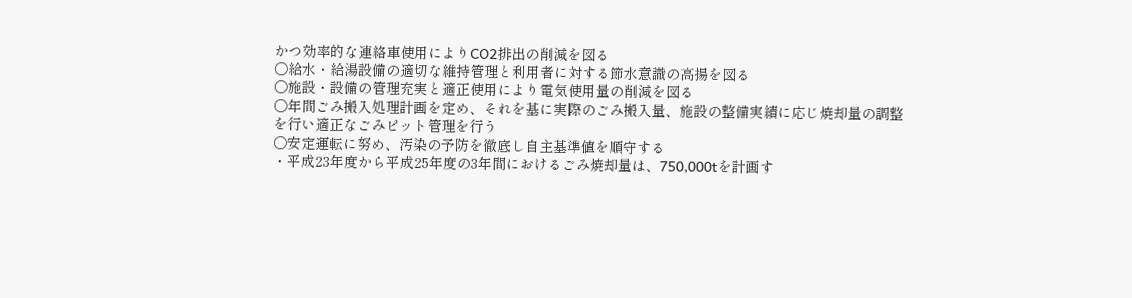かつ効率的な連絡車使用によりCO2排出の削減を図る
○給水・給湯設備の適切な維持管理と利用者に対する節水意識の高揚を図る
○施設・設備の管理充実と適正使用により電気使用量の削減を図る
○年間ごみ搬入処理計画を定め、それを基に実際のごみ搬入量、施設の整備実績に応じ焼却量の調整を行い適正なごみピット管理を行う
○安定運転に努め、汚染の予防を徹底し自主基準値を順守する
・平成23年度から平成25年度の3年間におけるごみ焼却量は、750,000tを計画す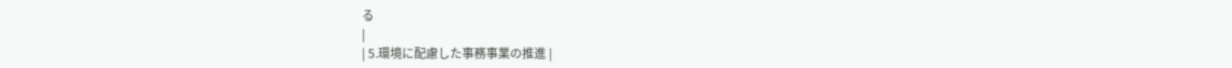る
|
| 5.環境に配慮した事務事業の推進 |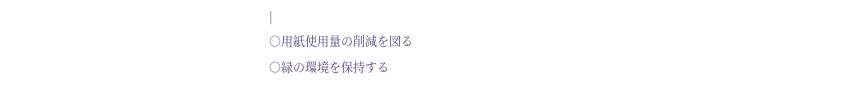|
○用紙使用量の削減を図る
○緑の環境を保持する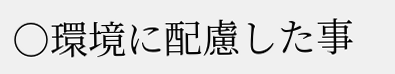○環境に配慮した事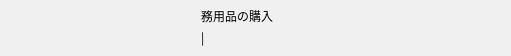務用品の購入
|